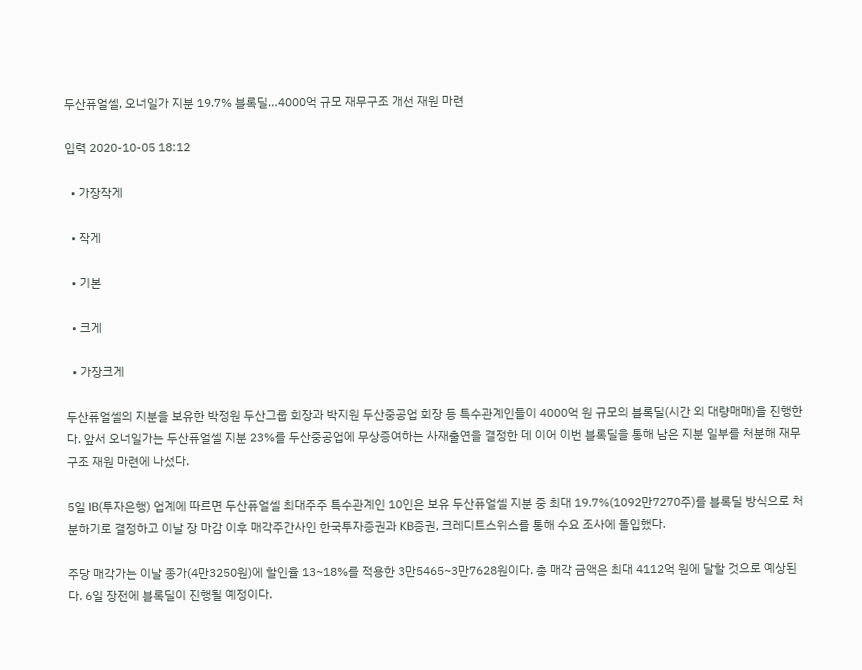두산퓨얼셀, 오너일가 지분 19.7% 블록딜…4000억 규모 재무구조 개선 재원 마련

입력 2020-10-05 18:12

  • 가장작게

  • 작게

  • 기본

  • 크게

  • 가장크게

두산퓨얼셀의 지분을 보유한 박정원 두산그룹 회장과 박지원 두산중공업 회장 등 특수관계인들이 4000억 원 규모의 블록딜(시간 외 대량매매)을 진행한다. 앞서 오너일가는 두산퓨얼셀 지분 23%를 두산중공업에 무상증여하는 사재출연을 결정한 데 이어 이번 블록딜을 통해 남은 지분 일부를 처분해 재무구조 재원 마련에 나섰다.

5일 IB(투자은행) 업계에 따르면 두산퓨얼셀 최대주주 특수관계인 10인은 보유 두산퓨얼셀 지분 중 최대 19.7%(1092만7270주)를 블록딜 방식으로 처분하기로 결정하고 이날 장 마감 이후 매각주간사인 한국투자증권과 KB증권, 크레디트스위스를 통해 수요 조사에 돌입했다.

주당 매각가는 이날 종가(4만3250원)에 할인율 13~18%를 적용한 3만5465~3만7628원이다. 총 매각 금액은 최대 4112억 원에 달할 것으로 예상된다. 6일 장전에 블록딜이 진행될 예정이다.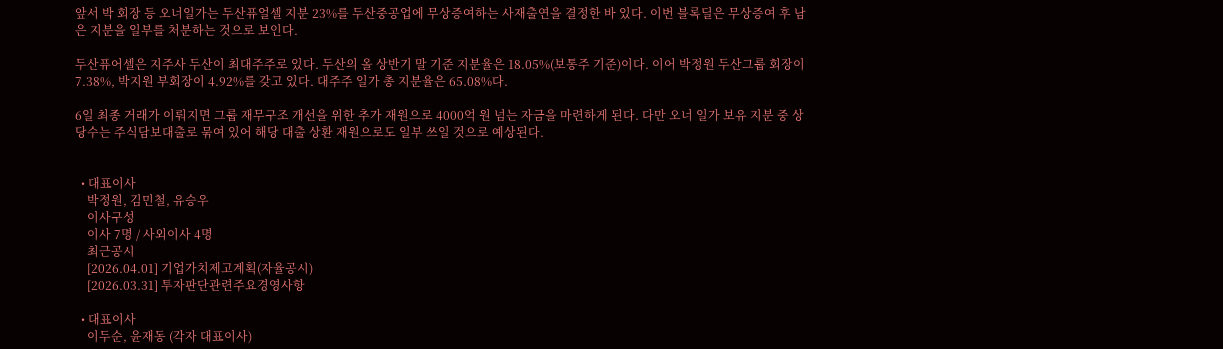앞서 박 회장 등 오너일가는 두산퓨얼셀 지분 23%를 두산중공업에 무상증여하는 사재출연을 결정한 바 있다. 이번 블록딜은 무상증여 후 남은 지분을 일부를 처분하는 것으로 보인다.

두산퓨어셀은 지주사 두산이 최대주주로 있다. 두산의 올 상반기 말 기준 지분율은 18.05%(보통주 기준)이다. 이어 박정원 두산그룹 회장이 7.38%, 박지원 부회장이 4.92%를 갖고 있다. 대주주 일가 총 지분율은 65.08%다.

6일 최종 거래가 이뤄지면 그룹 재무구조 개선을 위한 추가 재원으로 4000억 원 넘는 자금을 마련하게 된다. 다만 오너 일가 보유 지분 중 상당수는 주식담보대출로 묶여 있어 해당 대출 상환 재원으로도 일부 쓰일 것으로 예상된다.


  • 대표이사
    박정원, 김민철, 유승우
    이사구성
    이사 7명 / 사외이사 4명
    최근공시
    [2026.04.01] 기업가치제고계획(자율공시)
    [2026.03.31] 투자판단관련주요경영사항

  • 대표이사
    이두순, 윤재동 (각자 대표이사)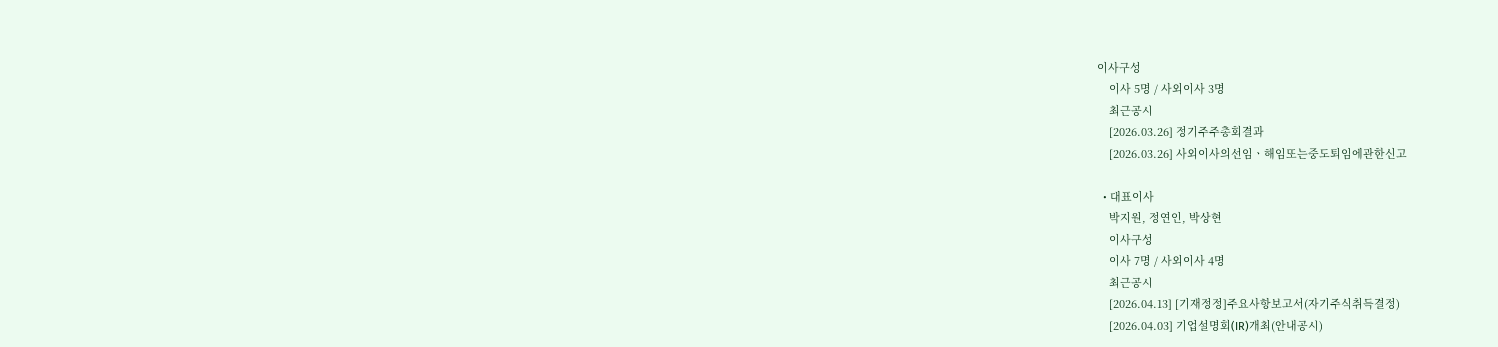이사구성
    이사 5명 / 사외이사 3명
    최근공시
    [2026.03.26] 정기주주총회결과
    [2026.03.26] 사외이사의선임ㆍ해임또는중도퇴임에관한신고

  • 대표이사
    박지원, 정연인, 박상현
    이사구성
    이사 7명 / 사외이사 4명
    최근공시
    [2026.04.13] [기재정정]주요사항보고서(자기주식취득결정)
    [2026.04.03] 기업설명회(IR)개최(안내공시)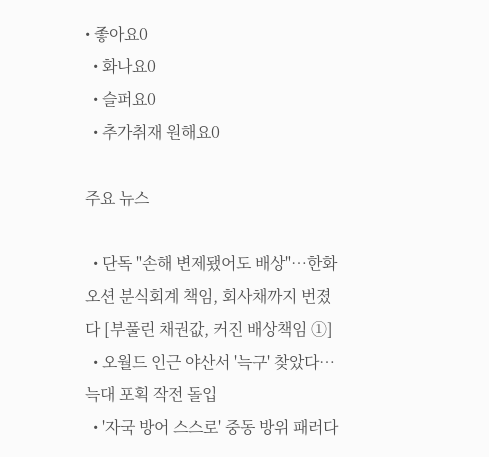• 좋아요0
  • 화나요0
  • 슬퍼요0
  • 추가취재 원해요0

주요 뉴스

  • 단독 "손해 변제됐어도 배상"…한화오션 분식회계 책임, 회사채까지 번졌다 [부풀린 채권값, 커진 배상책임 ①]
  • 오월드 인근 야산서 '늑구' 찾았다…늑대 포획 작전 돌입
  • '자국 방어 스스로' 중동 방위 패러다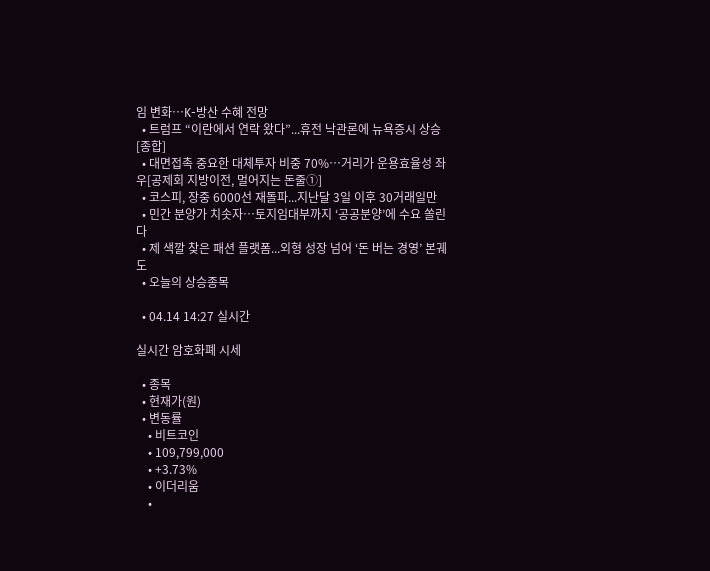임 변화…K-방산 수혜 전망
  • 트럼프 “이란에서 연락 왔다”...휴전 낙관론에 뉴욕증시 상승 [종합]
  • 대면접촉 중요한 대체투자 비중 70%…거리가 운용효율성 좌우[공제회 지방이전, 멀어지는 돈줄①]
  • 코스피, 장중 6000선 재돌파...지난달 3일 이후 30거래일만
  • 민간 분양가 치솟자…토지임대부까지 ‘공공분양’에 수요 쏠린다
  • 제 색깔 찾은 패션 플랫폼...외형 성장 넘어 ‘돈 버는 경영’ 본궤도
  • 오늘의 상승종목

  • 04.14 14:27 실시간

실시간 암호화폐 시세

  • 종목
  • 현재가(원)
  • 변동률
    • 비트코인
    • 109,799,000
    • +3.73%
    • 이더리움
    •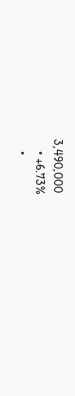3,490,000
    • +6.73%
    •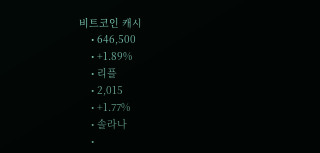비트코인 캐시
    • 646,500
    • +1.89%
    • 리플
    • 2,015
    • +1.77%
    • 솔라나
    •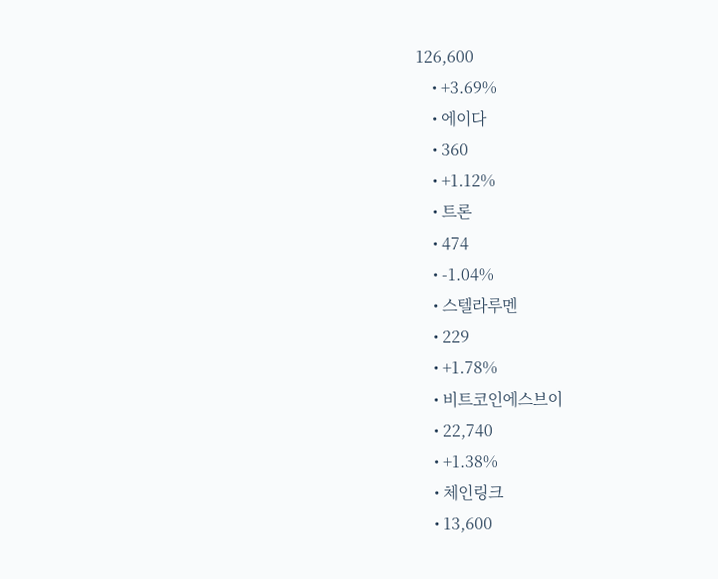126,600
    • +3.69%
    • 에이다
    • 360
    • +1.12%
    • 트론
    • 474
    • -1.04%
    • 스텔라루멘
    • 229
    • +1.78%
    • 비트코인에스브이
    • 22,740
    • +1.38%
    • 체인링크
    • 13,600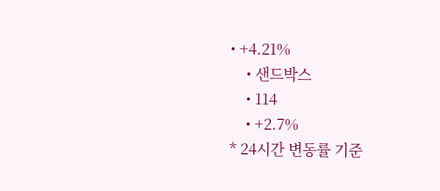• +4.21%
    • 샌드박스
    • 114
    • +2.7%
* 24시간 변동률 기준